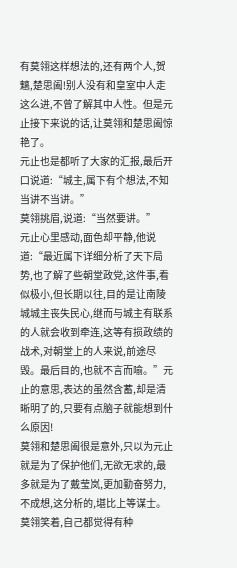有莫翎这样想法的,还有两个人,贺魑,楚思阖!别人没有和皇室中人走这么进,不曾了解其中人性。但是元止接下来说的话,让莫翎和楚思阖惊艳了。
元止也是都听了大家的汇报,最后开口说道:“城主,属下有个想法,不知当讲不当讲。”
莫翎挑眉,说道:“当然要讲。”
元止心里感动,面色却平静,他说道:“最近属下详细分析了天下局势,也了解了些朝堂政党,这件事,看似极小,但长期以往,目的是让南陵城城主丧失民心,继而与城主有联系的人就会收到牵连,这等有损政绩的战术,对朝堂上的人来说,前途尽毁。最后目的,也就不言而喻。”元止的意思,表达的虽然含蓄,却是清晰明了的,只要有点脑子就能想到什么原因!
莫翎和楚思阖很是意外,只以为元止就是为了保护他们,无欲无求的,最多就是为了戴莹岚,更加勤奋努力,不成想,这分析的,堪比上等谋士。
莫翎笑着,自己都觉得有种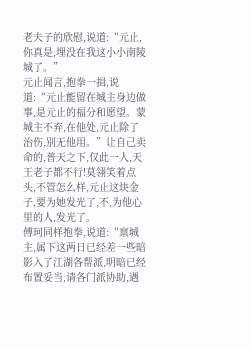老夫子的欣慰,说道:“元止,你真是,埋没在我这小小南陵城了。”
元止闻言,抱拳一揖,说道:“元止能留在城主身边做事,是元止的福分和愿望。蒙城主不弃,在他处,元止除了治伤,别无他用。”让自己卖命的,普天之下,仅此一人,天王老子都不行!莫翎笑着点头,不管怎么样,元止这块金子,要为她发光了,不,为他心里的人,发光了。
傅珂同样抱拳,说道:“禀城主,属下这两日已经差一些暗影入了江湖各帮派,明暗已经布置妥当,请各门派协助,遇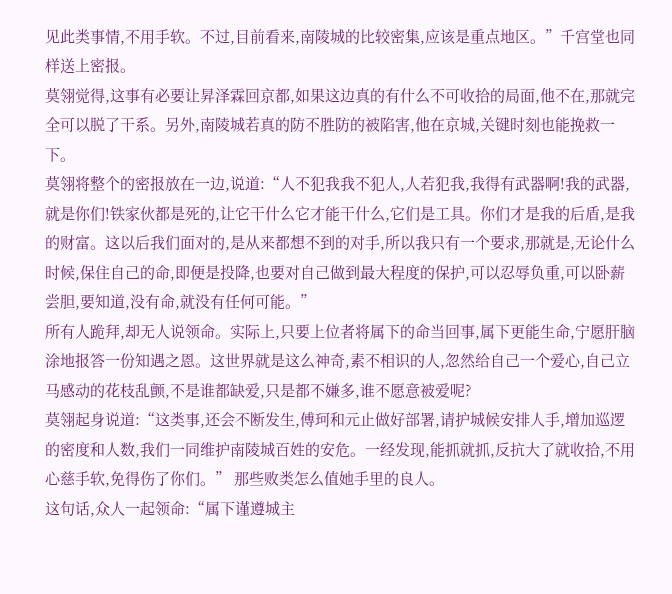见此类事情,不用手软。不过,目前看来,南陵城的比较密集,应该是重点地区。”千宫堂也同样送上密报。
莫翎觉得,这事有必要让昇泽霖回京都,如果这边真的有什么不可收拾的局面,他不在,那就完全可以脱了干系。另外,南陵城若真的防不胜防的被陷害,他在京城,关键时刻也能挽救一下。
莫翎将整个的密报放在一边,说道:“人不犯我我不犯人,人若犯我,我得有武器啊!我的武器,就是你们!铁家伙都是死的,让它干什么它才能干什么,它们是工具。你们才是我的后盾,是我的财富。这以后我们面对的,是从来都想不到的对手,所以我只有一个要求,那就是,无论什么时候,保住自己的命,即便是投降,也要对自己做到最大程度的保护,可以忍辱负重,可以卧薪尝胆,要知道,没有命,就没有任何可能。”
所有人跪拜,却无人说领命。实际上,只要上位者将属下的命当回事,属下更能生命,宁愿肝脑涂地报答一份知遇之恩。这世界就是这么神奇,素不相识的人,忽然给自己一个爱心,自己立马感动的花枝乱颤,不是谁都缺爱,只是都不嫌多,谁不愿意被爱呢?
莫翎起身说道:“这类事,还会不断发生,傅珂和元止做好部署,请护城候安排人手,增加巡逻的密度和人数,我们一同维护南陵城百姓的安危。一经发现,能抓就抓,反抗大了就收拾,不用心慈手软,免得伤了你们。” 那些败类怎么值她手里的良人。
这句话,众人一起领命:“属下谨遵城主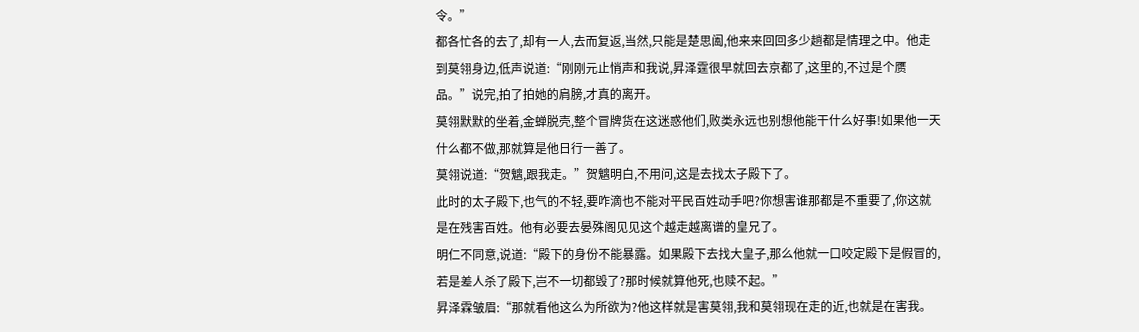令。”
都各忙各的去了,却有一人,去而复返,当然,只能是楚思阖,他来来回回多少趟都是情理之中。他走到莫翎身边,低声说道:“刚刚元止悄声和我说,昇泽霆很早就回去京都了,这里的,不过是个赝品。”说完,拍了拍她的肩膀,才真的离开。
莫翎默默的坐着,金蝉脱壳,整个冒牌货在这迷惑他们,败类永远也别想他能干什么好事!如果他一天什么都不做,那就算是他日行一善了。
莫翎说道:“贺魑,跟我走。”贺魑明白,不用问,这是去找太子殿下了。
此时的太子殿下,也气的不轻,要咋滴也不能对平民百姓动手吧?你想害谁那都是不重要了,你这就是在残害百姓。他有必要去晏殊阁见见这个越走越离谱的皇兄了。
明仁不同意,说道:“殿下的身份不能暴露。如果殿下去找大皇子,那么他就一口咬定殿下是假冒的,若是差人杀了殿下,岂不一切都毁了?那时候就算他死,也赎不起。”
昇泽霖皱眉:“那就看他这么为所欲为?他这样就是害莫翎,我和莫翎现在走的近,也就是在害我。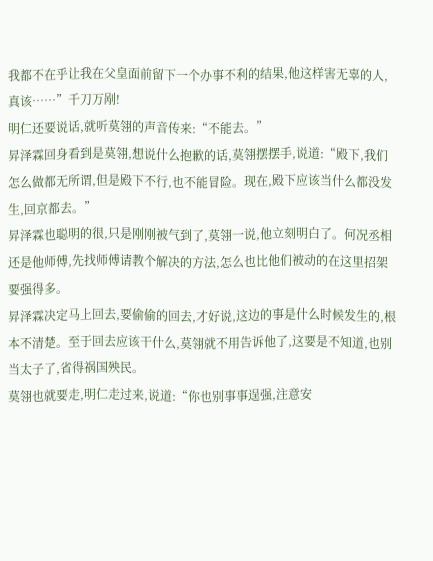我都不在乎让我在父皇面前留下一个办事不利的结果,他这样害无辜的人,真该……”千刀万剐!
明仁还要说话,就听莫翎的声音传来:“不能去。”
昇泽霖回身看到是莫翎,想说什么抱歉的话,莫翎摆摆手,说道:“殿下,我们怎么做都无所谓,但是殿下不行,也不能冒险。现在,殿下应该当什么都没发生,回京都去。”
昇泽霖也聪明的很,只是刚刚被气到了,莫翎一说,他立刻明白了。何况丞相还是他师傅,先找师傅请教个解决的方法,怎么也比他们被动的在这里招架要强得多。
昇泽霖决定马上回去,要偷偷的回去,才好说,这边的事是什么时候发生的,根本不清楚。至于回去应该干什么,莫翎就不用告诉他了,这要是不知道,也别当太子了,省得祸国殃民。
莫翎也就要走,明仁走过来,说道:“你也别事事逞强,注意安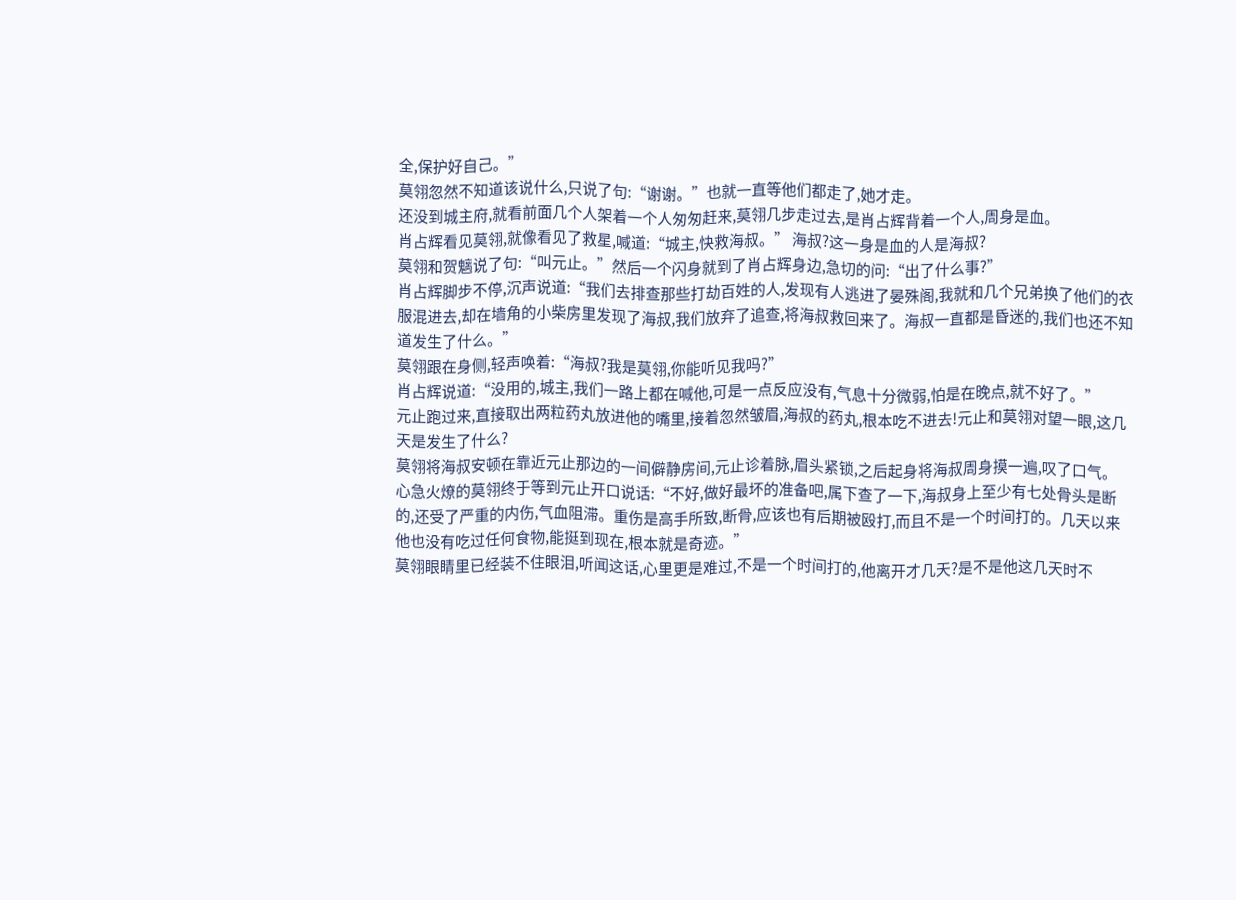全,保护好自己。”
莫翎忽然不知道该说什么,只说了句:“谢谢。”也就一直等他们都走了,她才走。
还没到城主府,就看前面几个人架着一个人匆匆赶来,莫翎几步走过去,是肖占辉背着一个人,周身是血。
肖占辉看见莫翎,就像看见了救星,喊道:“城主,快救海叔。” 海叔?这一身是血的人是海叔?
莫翎和贺魑说了句:“叫元止。”然后一个闪身就到了肖占辉身边,急切的问:“出了什么事?”
肖占辉脚步不停,沉声说道:“我们去排查那些打劫百姓的人,发现有人逃进了晏殊阁,我就和几个兄弟换了他们的衣服混进去,却在墙角的小柴房里发现了海叔,我们放弃了追查,将海叔救回来了。海叔一直都是昏迷的,我们也还不知道发生了什么。”
莫翎跟在身侧,轻声唤着:“海叔?我是莫翎,你能听见我吗?”
肖占辉说道:“没用的,城主,我们一路上都在喊他,可是一点反应没有,气息十分微弱,怕是在晚点,就不好了。”
元止跑过来,直接取出两粒药丸放进他的嘴里,接着忽然皱眉,海叔的药丸,根本吃不进去!元止和莫翎对望一眼,这几天是发生了什么?
莫翎将海叔安顿在靠近元止那边的一间僻静房间,元止诊着脉,眉头紧锁,之后起身将海叔周身摸一遍,叹了口气。
心急火燎的莫翎终于等到元止开口说话:“不好,做好最坏的准备吧,属下查了一下,海叔身上至少有七处骨头是断的,还受了严重的内伤,气血阻滞。重伤是高手所致,断骨,应该也有后期被殴打,而且不是一个时间打的。几天以来他也没有吃过任何食物,能挺到现在,根本就是奇迹。”
莫翎眼睛里已经装不住眼泪,听闻这话,心里更是难过,不是一个时间打的,他离开才几天?是不是他这几天时不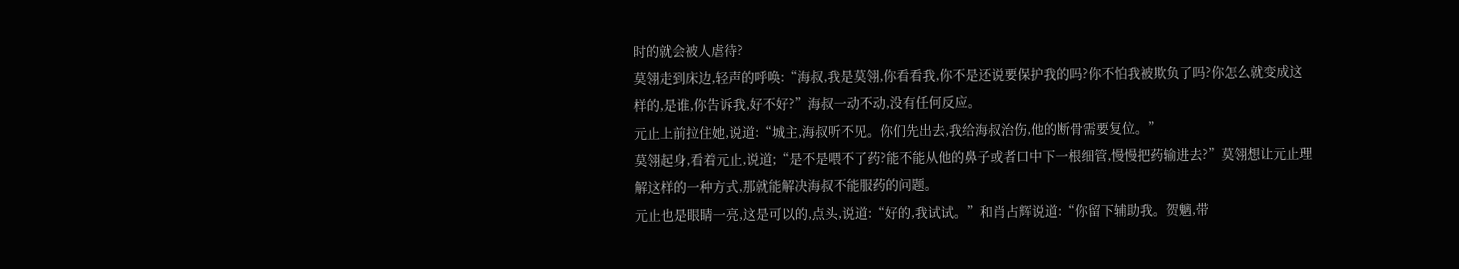时的就会被人虐待?
莫翎走到床边,轻声的呼唤:“海叔,我是莫翎,你看看我,你不是还说要保护我的吗?你不怕我被欺负了吗?你怎么就变成这样的,是谁,你告诉我,好不好?”海叔一动不动,没有任何反应。
元止上前拉住她,说道:“城主,海叔听不见。你们先出去,我给海叔治伤,他的断骨需要复位。”
莫翎起身,看着元止,说道;“是不是喂不了药?能不能从他的鼻子或者口中下一根细管,慢慢把药输进去?”莫翎想让元止理解这样的一种方式,那就能解决海叔不能服药的问题。
元止也是眼睛一亮,这是可以的,点头,说道:“好的,我试试。”和肖占辉说道:“你留下辅助我。贺魑,带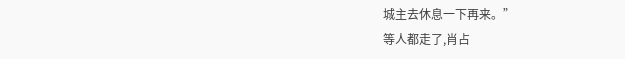城主去休息一下再来。”
等人都走了,肖占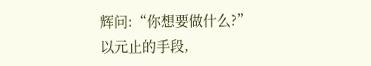辉问:“你想要做什么?”以元止的手段,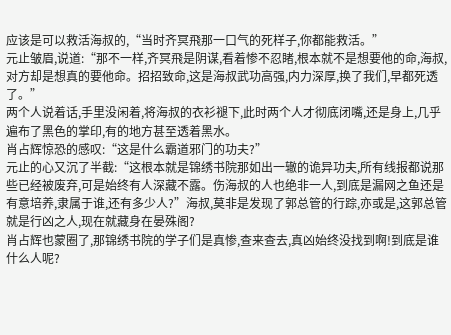应该是可以救活海叔的,“当时齐冥飛那一口气的死样子,你都能救活。”
元止皱眉,说道:“那不一样,齐冥飛是阴谋,看着惨不忍睹,根本就不是想要他的命,海叔,对方却是想真的要他命。招招致命,这是海叔武功高强,内力深厚,换了我们,早都死透了。”
两个人说着话,手里没闲着,将海叔的衣衫褪下,此时两个人才彻底闭嘴,还是身上,几乎遍布了黑色的掌印,有的地方甚至透着黑水。
肖占辉惊恐的感叹:“这是什么霸道邪门的功夫?”
元止的心又沉了半截:“这根本就是锦绣书院那如出一辙的诡异功夫,所有线报都说那些已经被废弃,可是始终有人深藏不露。伤海叔的人也绝非一人,到底是漏网之鱼还是有意培养,隶属于谁,还有多少人?”海叔,莫非是发现了郭总管的行踪,亦或是,这郭总管就是行凶之人,现在就藏身在晏殊阁?
肖占辉也蒙圈了,那锦绣书院的学子们是真惨,查来查去,真凶始终没找到啊!到底是谁什么人呢?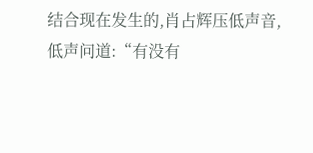结合现在发生的,肖占辉压低声音,低声问道:“有没有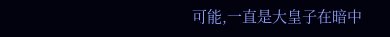可能,一直是大皇子在暗中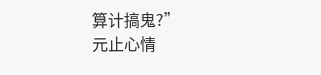算计搞鬼?”
元止心情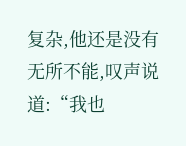复杂,他还是没有无所不能,叹声说道:“我也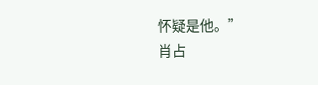怀疑是他。”
肖占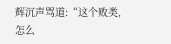辉沉声骂道:“这个败类,怎么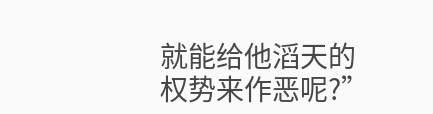就能给他滔天的权势来作恶呢?”